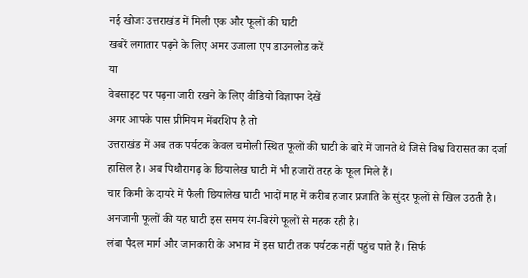नई खोजः उत्तराखंड में मिली एक और फूलों की घाटी
खबरें लगातार पढ़ने के लिए अमर उजाला एप डाउनलोड करें
या
वेबसाइट पर पढ़ना जारी रखने के लिए वीडियो विज्ञापन देखें
अगर आपके पास प्रीमियम मेंबरशिप है तो
उत्तराखंड में अब तक पर्यटक केवल चमोली स्थित फूलों की घाटी के बारे में जानते थे जिसे विश्व विरासत का दर्जा हासिल है। अब पिथौरागढ़ के छियालेख घाटी में भी हजारों तरह के फूल मिले हैं।
चार किमी के दायरे में फैली छियालेख घाटी भादों माह में करीब हजार प्रजाति के सुंदर फूलों से खिल उठती है। अनजानी फूलों की यह घाटी इस समय रंग-बिरंगे फूलों से महक रही है।
लंबा पैदल मार्ग और जानकारी के अभाव में इस घाटी तक पर्यटक नहीं पहुंच पाते हैं। सिर्फ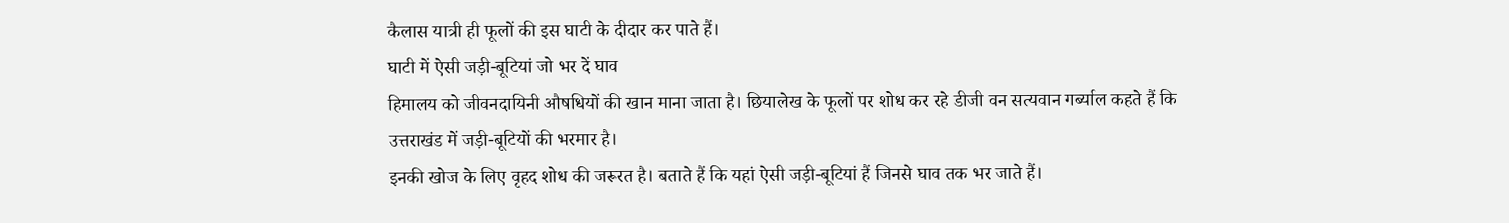कैलास यात्री ही फूलों की इस घाटी के दीदार कर पाते हैं।
घाटी में ऐसी जड़ी-बूटियां जो भर दें घाव
हिमालय को जीवनदायिनी औषधियों की खान माना जाता है। छियालेख के फूलों पर शोध कर रहे डीजी वन सत्यवान गर्ब्याल कहते हैं कि उत्तराखंड में जड़ी-बूटियों की भरमार है।
इनकी खोज के लिए वृहद शोध की जरूरत है। बताते हैं कि यहां ऐसी जड़ी-बूटियां हैं जिनसे घाव तक भर जाते हैं।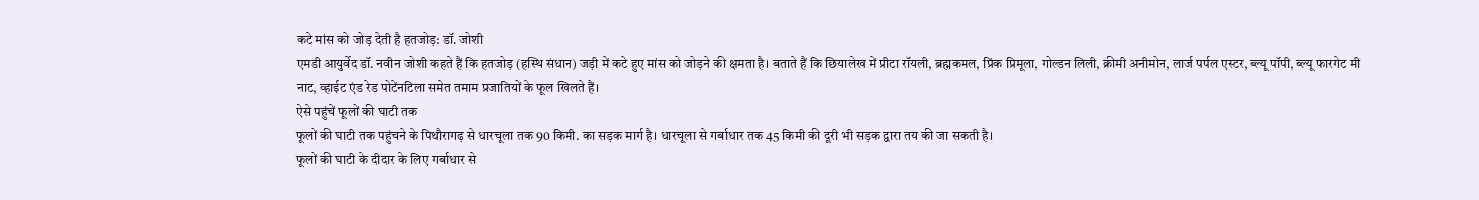कटे मांस को जोड़ देती है हतजोड़: डॉ. जोशी
एमडी आयुर्वेद डॉ. नवीन जोशी कहते हैं कि हतजोड़ (हस्थि संधान) जड़ी में कटे हुए मांस को जोड़ने की क्षमता है। बताते हैं कि छियालेख में प्रीटा रॉयली, ब्रह्मकमल, प्रिंक प्रिमूला, गोल्डन लिली, क्रीमी अनीमोन, लार्ज पर्पल एस्टर, ब्ल्यू पॉपी, ब्ल्यू फारगेट मी नाट, व्हाईट एंड रेड पोटेंनटिला समेत तमाम प्रजातियों के फूल खिलते हैं।
ऐसे पहुंचें फूलों की घाटी तक
फूलों की घाटी तक पहुंचने के पिथौरागढ़ से धारचूला तक 90 किमी. का सड़क मार्ग है। धारचूला से गर्बाधार तक 45 किमी की दूरी भी सड़क द्वारा तय की जा सकती है।
फूलों की घाटी के दीदार के लिए गर्बाधार से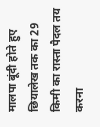मालपा बूंदी होते हुए छियालेख तक का 29 किमी का रास्ता पैदल तय करना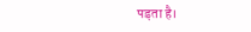पड़ता है।